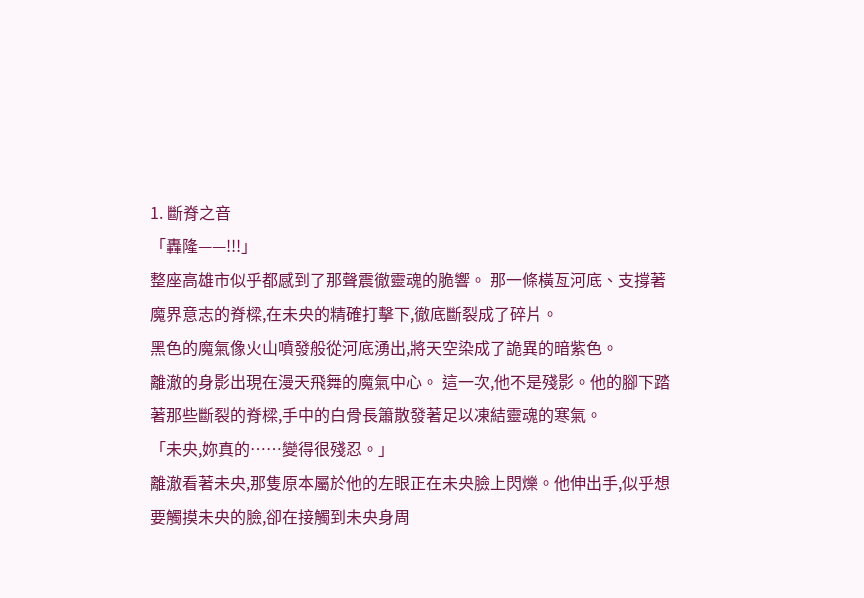1. 斷脊之音
「轟隆——!!!」
整座高雄市似乎都感到了那聲震徹靈魂的脆響。 那一條橫亙河底、支撐著魔界意志的脊樑,在未央的精確打擊下,徹底斷裂成了碎片。
黑色的魔氣像火山噴發般從河底湧出,將天空染成了詭異的暗紫色。
離澈的身影出現在漫天飛舞的魔氣中心。 這一次,他不是殘影。他的腳下踏著那些斷裂的脊樑,手中的白骨長簫散發著足以凍結靈魂的寒氣。
「未央,妳真的……變得很殘忍。」
離澈看著未央,那隻原本屬於他的左眼正在未央臉上閃爍。他伸出手,似乎想要觸摸未央的臉,卻在接觸到未央身周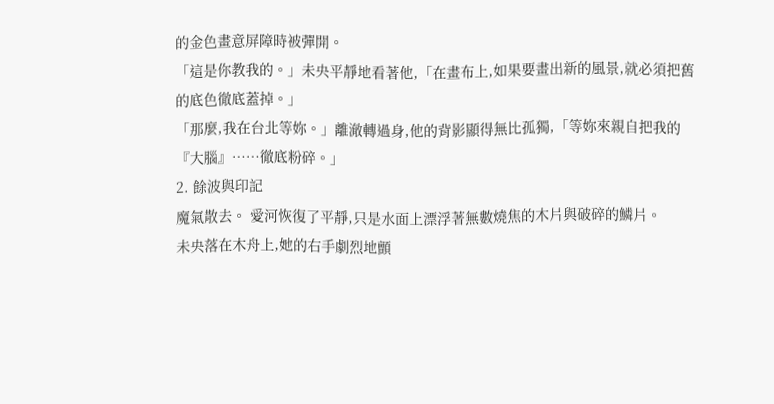的金色畫意屏障時被彈開。
「這是你教我的。」未央平靜地看著他,「在畫布上,如果要畫出新的風景,就必須把舊的底色徹底蓋掉。」
「那麼,我在台北等妳。」離澈轉過身,他的背影顯得無比孤獨,「等妳來親自把我的『大腦』……徹底粉碎。」
2. 餘波與印記
魔氣散去。 愛河恢復了平靜,只是水面上漂浮著無數燒焦的木片與破碎的鱗片。
未央落在木舟上,她的右手劇烈地顫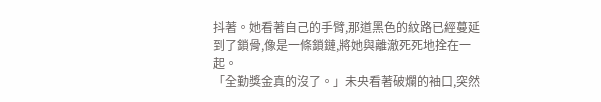抖著。她看著自己的手臂,那道黑色的紋路已經蔓延到了鎖骨,像是一條鎖鏈,將她與離澈死死地拴在一起。
「全勤獎金真的沒了。」未央看著破爛的袖口,突然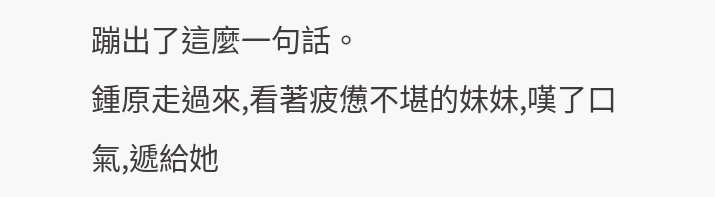蹦出了這麼一句話。
鍾原走過來,看著疲憊不堪的妹妹,嘆了口氣,遞給她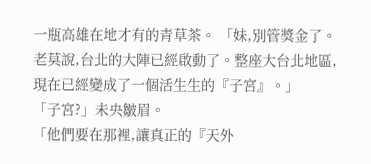一瓶高雄在地才有的青草茶。 「妹,別管獎金了。老莫說,台北的大陣已經啟動了。整座大台北地區,現在已經變成了一個活生生的『子宮』。」
「子宮?」未央皺眉。
「他們要在那裡,讓真正的『天外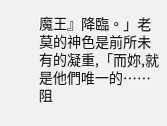魔王』降臨。」老莫的神色是前所未有的凝重,「而妳,就是他們唯一的……阻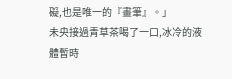礙,也是唯一的『畫筆』。」
未央接過青草茶喝了一口,冰冷的液體暫時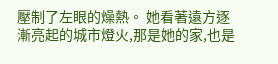壓制了左眼的燥熱。 她看著遠方逐漸亮起的城市燈火,那是她的家,也是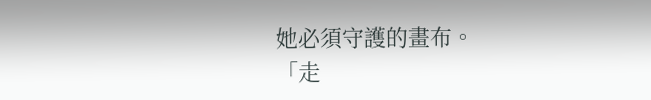她必須守護的畫布。
「走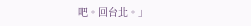吧。回台北。」